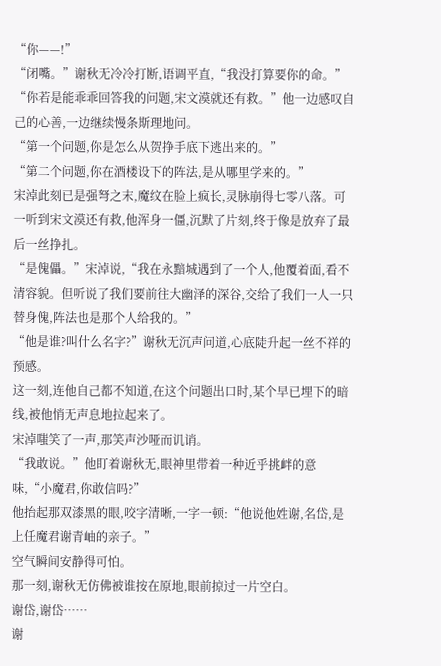“你——!”
“闭嘴。”谢秋无冷冷打断,语调平直,“我没打算要你的命。”
“你若是能乖乖回答我的问题,宋文漠就还有救。”他一边感叹自己的心善,一边继续慢条斯理地问。
“第一个问题,你是怎么从贺挣手底下逃出来的。”
“第二个问题,你在酒楼设下的阵法,是从哪里学来的。”
宋淖此刻已是强弩之末,魔纹在脸上疯长,灵脉崩得七零八落。可一听到宋文漠还有救,他浑身一僵,沉默了片刻,终于像是放弃了最后一丝挣扎。
“是傀儡。”宋淖说,“我在永黯城遇到了一个人,他覆着面,看不清容貌。但听说了我们要前往大幽泽的深谷,交给了我们一人一只替身傀,阵法也是那个人给我的。”
“他是谁?叫什么名字?”谢秋无沉声问道,心底陡升起一丝不祥的预感。
这一刻,连他自己都不知道,在这个问题出口时,某个早已埋下的暗线,被他悄无声息地拉起来了。
宋淖嗤笑了一声,那笑声沙哑而讥诮。
“我敢说。”他盯着谢秋无,眼神里带着一种近乎挑衅的意味,“小魔君,你敢信吗?”
他抬起那双漆黑的眼,咬字清晰,一字一顿:“他说他姓谢,名岱,是上任魔君谢青岫的亲子。”
空气瞬间安静得可怕。
那一刻,谢秋无仿佛被谁按在原地,眼前掠过一片空白。
谢岱,谢岱……
谢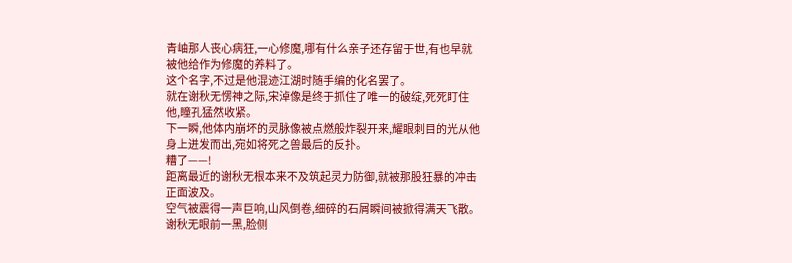青岫那人丧心病狂,一心修魔,哪有什么亲子还存留于世,有也早就被他给作为修魔的养料了。
这个名字,不过是他混迹江湖时随手编的化名罢了。
就在谢秋无愣神之际,宋淖像是终于抓住了唯一的破绽,死死盯住他,瞳孔猛然收紧。
下一瞬,他体内崩坏的灵脉像被点燃般炸裂开来,耀眼刺目的光从他身上迸发而出,宛如将死之兽最后的反扑。
糟了——!
距离最近的谢秋无根本来不及筑起灵力防御,就被那股狂暴的冲击正面波及。
空气被震得一声巨响,山风倒卷,细碎的石屑瞬间被掀得满天飞散。
谢秋无眼前一黑,脸侧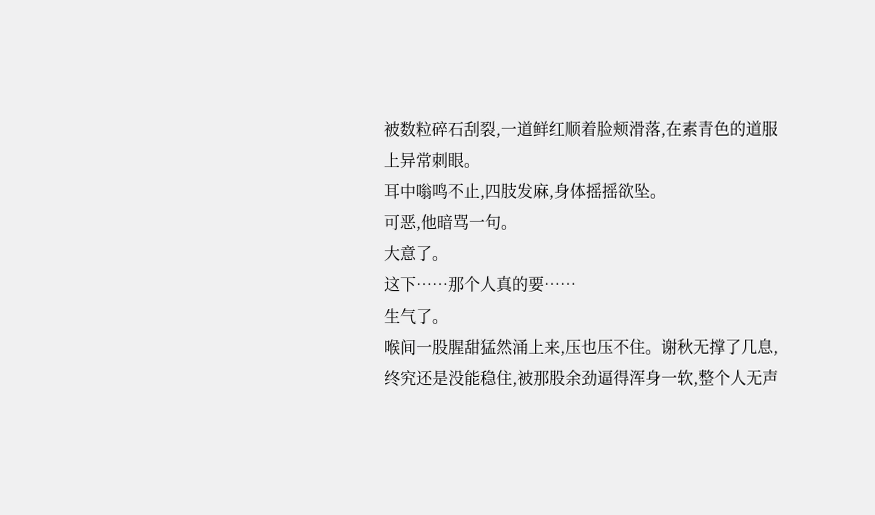被数粒碎石刮裂,一道鲜红顺着脸颊滑落,在素青色的道服上异常刺眼。
耳中嗡鸣不止,四肢发麻,身体摇摇欲坠。
可恶,他暗骂一句。
大意了。
这下……那个人真的要……
生气了。
喉间一股腥甜猛然涌上来,压也压不住。谢秋无撑了几息,终究还是没能稳住,被那股余劲逼得浑身一软,整个人无声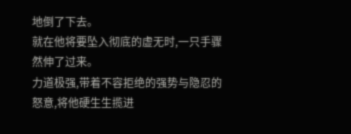地倒了下去。
就在他将要坠入彻底的虚无时,一只手骤然伸了过来。
力道极强,带着不容拒绝的强势与隐忍的怒意,将他硬生生揽进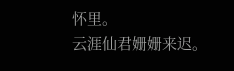怀里。
云涯仙君姗姗来迟。